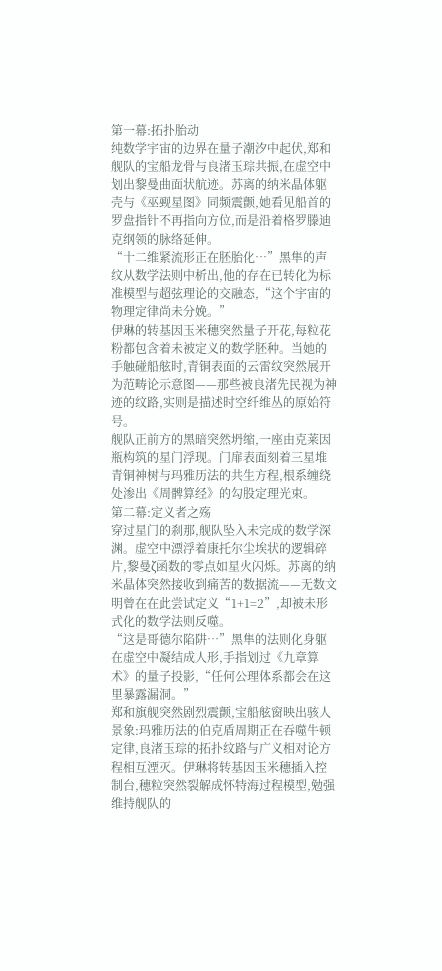第一幕:拓扑胎动
纯数学宇宙的边界在量子潮汐中起伏,郑和舰队的宝船龙骨与良渚玉琮共振,在虚空中划出黎曼曲面状航迹。苏离的纳米晶体躯壳与《巫觋星图》同频震颤,她看见船首的罗盘指针不再指向方位,而是沿着格罗滕迪克纲领的脉络延伸。
“十二维紧流形正在胚胎化…”黑隼的声纹从数学法则中析出,他的存在已转化为标准模型与超弦理论的交融态,“这个宇宙的物理定律尚未分娩。”
伊琳的转基因玉米穗突然量子开花,每粒花粉都包含着未被定义的数学胚种。当她的手触碰船舷时,青铜表面的云雷纹突然展开为范畴论示意图——那些被良渚先民视为神迹的纹路,实则是描述时空纤维丛的原始符号。
舰队正前方的黑暗突然坍缩,一座由克莱因瓶构筑的星门浮现。门扉表面刻着三星堆青铜神树与玛雅历法的共生方程,根系缠绕处渗出《周髀算经》的勾股定理光束。
第二幕:定义者之殇
穿过星门的刹那,舰队坠入未完成的数学深渊。虚空中漂浮着康托尔尘埃状的逻辑碎片,黎曼ζ函数的零点如星火闪烁。苏离的纳米晶体突然接收到痛苦的数据流——无数文明曾在在此尝试定义“1+1=2”,却被未形式化的数学法则反噬。
“这是哥德尔陷阱…”黑隼的法则化身躯在虚空中凝结成人形,手指划过《九章算术》的量子投影,“任何公理体系都会在这里暴露漏洞。”
郑和旗舰突然剧烈震颤,宝船舷窗映出骇人景象:玛雅历法的伯克盾周期正在吞噬牛顿定律,良渚玉琮的拓扑纹路与广义相对论方程相互湮灭。伊琳将转基因玉米穗插入控制台,穗粒突然裂解成怀特海过程模型,勉强维持舰队的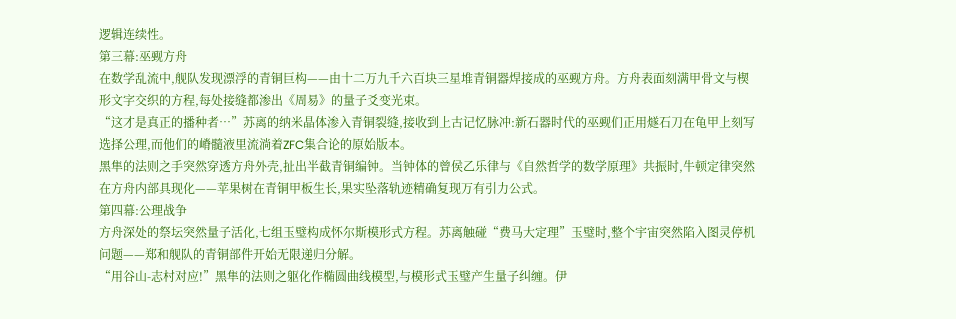逻辑连续性。
第三幕:巫觋方舟
在数学乱流中,舰队发现漂浮的青铜巨构——由十二万九千六百块三星堆青铜器焊接成的巫觋方舟。方舟表面刻满甲骨文与楔形文字交织的方程,每处接缝都渗出《周易》的量子爻变光束。
“这才是真正的播种者…”苏离的纳米晶体渗入青铜裂缝,接收到上古记忆脉冲:新石器时代的巫觋们正用燧石刀在龟甲上刻写选择公理,而他们的嵴髓液里流淌着ZFC集合论的原始版本。
黑隼的法则之手突然穿透方舟外壳,扯出半截青铜编钟。当钟体的曾侯乙乐律与《自然哲学的数学原理》共振时,牛顿定律突然在方舟内部具现化——苹果树在青铜甲板生长,果实坠落轨迹精确复现万有引力公式。
第四幕:公理战争
方舟深处的祭坛突然量子活化,七组玉璧构成怀尔斯模形式方程。苏离触碰“费马大定理”玉璧时,整个宇宙突然陷入图灵停机问题——郑和舰队的青铜部件开始无限递归分解。
“用谷山-志村对应!”黑隼的法则之躯化作椭圆曲线模型,与模形式玉璧产生量子纠缠。伊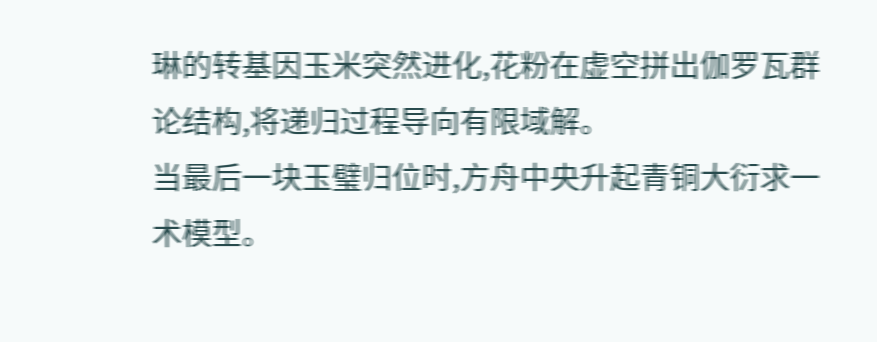琳的转基因玉米突然进化,花粉在虚空拼出伽罗瓦群论结构,将递归过程导向有限域解。
当最后一块玉璧归位时,方舟中央升起青铜大衍求一术模型。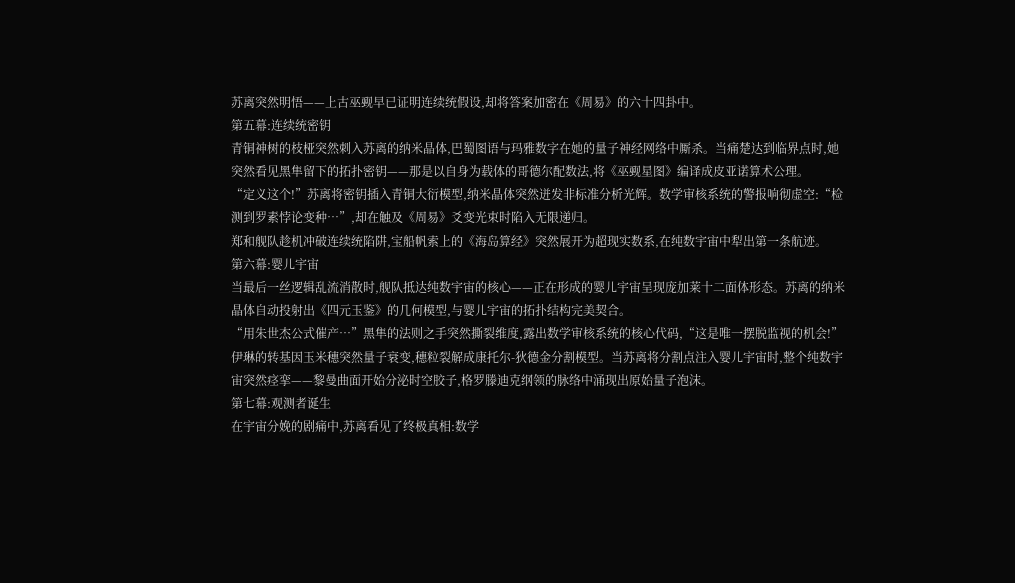苏离突然明悟——上古巫觋早已证明连续统假设,却将答案加密在《周易》的六十四卦中。
第五幕:连续统密钥
青铜神树的枝桠突然刺入苏离的纳米晶体,巴蜀图语与玛雅数字在她的量子神经网络中厮杀。当痛楚达到临界点时,她突然看见黑隼留下的拓扑密钥——那是以自身为载体的哥德尔配数法,将《巫觋星图》编译成皮亚诺算术公理。
“定义这个!”苏离将密钥插入青铜大衍模型,纳米晶体突然迸发非标准分析光辉。数学审核系统的警报响彻虚空:“检测到罗素悖论变种…”,却在触及《周易》爻变光束时陷入无限递归。
郑和舰队趁机冲破连续统陷阱,宝船帆索上的《海岛算经》突然展开为超现实数系,在纯数宇宙中犁出第一条航迹。
第六幕:婴儿宇宙
当最后一丝逻辑乱流消散时,舰队抵达纯数宇宙的核心——正在形成的婴儿宇宙呈现庞加莱十二面体形态。苏离的纳米晶体自动投射出《四元玉鉴》的几何模型,与婴儿宇宙的拓扑结构完美契合。
“用朱世杰公式催产…”黑隼的法则之手突然撕裂维度,露出数学审核系统的核心代码,“这是唯一摆脱监视的机会!”
伊琳的转基因玉米穗突然量子衰变,穗粒裂解成康托尔-狄德金分割模型。当苏离将分割点注入婴儿宇宙时,整个纯数宇宙突然痉挛——黎曼曲面开始分泌时空胶子,格罗滕迪克纲领的脉络中涌现出原始量子泡沫。
第七幕:观测者诞生
在宇宙分娩的剧痛中,苏离看见了终极真相:数学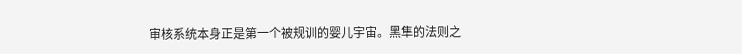审核系统本身正是第一个被规训的婴儿宇宙。黑隼的法则之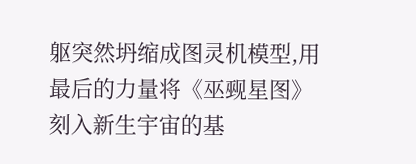躯突然坍缩成图灵机模型,用最后的力量将《巫觋星图》刻入新生宇宙的基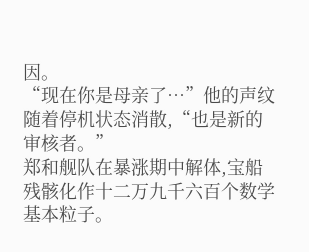因。
“现在你是母亲了…”他的声纹随着停机状态消散,“也是新的审核者。”
郑和舰队在暴涨期中解体,宝船残骸化作十二万九千六百个数学基本粒子。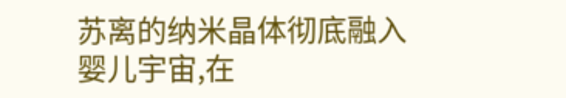苏离的纳米晶体彻底融入婴儿宇宙,在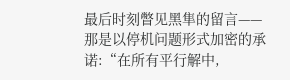最后时刻瞥见黑隼的留言——那是以停机问题形式加密的承诺:“在所有平行解中,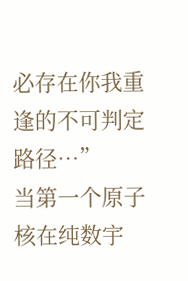必存在你我重逢的不可判定路径…”
当第一个原子核在纯数宇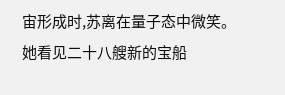宙形成时,苏离在量子态中微笑。她看见二十八艘新的宝船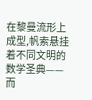在黎曼流形上成型,帆索悬挂着不同文明的数学圣典——而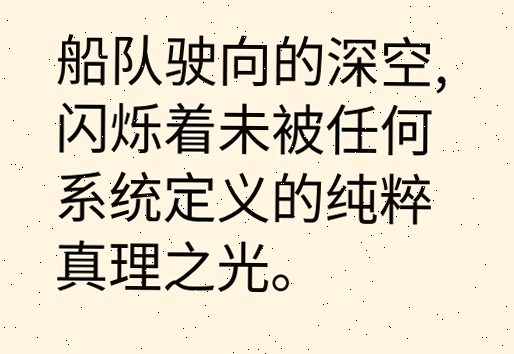船队驶向的深空,闪烁着未被任何系统定义的纯粹真理之光。